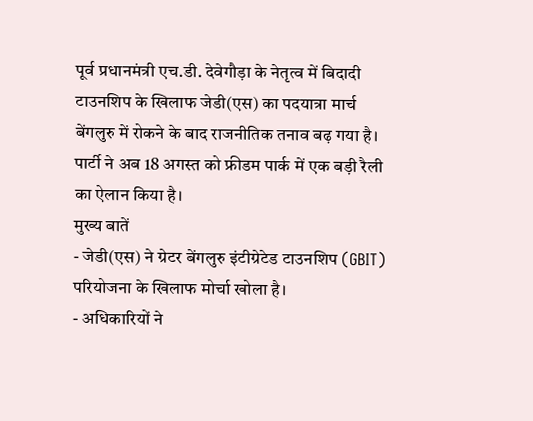पूर्व प्रधानमंत्री एच.डी. देवेगौड़ा के नेतृत्व में बिदादी टाउनशिप के खिलाफ जेडी(एस) का पदयात्रा मार्च बेंगलुरु में रोकने के बाद राजनीतिक तनाव बढ़ गया है। पार्टी ने अब 18 अगस्त को फ्रीडम पार्क में एक बड़ी रैली का ऐलान किया है।
मुख्य बातें
- जेडी(एस) ने ग्रेटर बेंगलुरु इंटीग्रेटेड टाउनशिप (GBIT) परियोजना के खिलाफ मोर्चा खोला है।
- अधिकारियों ने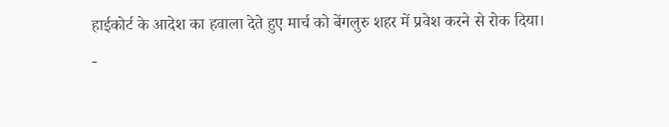हाईकोर्ट के आदेश का हवाला देते हुए मार्च को बेंगलुरु शहर में प्रवेश करने से रोक दिया।
-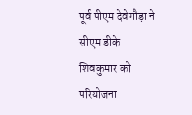पूर्व पीएम देवेगौड़ा ने सीएम डीके शिवकुमार को परियोजना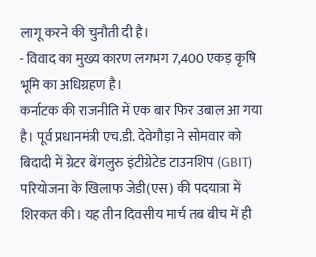लागू करने की चुनौती दी है।
- विवाद का मुख्य कारण लगभग 7,400 एकड़ कृषि भूमि का अधिग्रहण है।
कर्नाटक की राजनीति में एक बार फिर उबाल आ गया है। पूर्व प्रधानमंत्री एच.डी. देवेगौड़ा ने सोमवार को बिदादी में ग्रेटर बेंगलुरु इंटीग्रेटेड टाउनशिप (GBIT) परियोजना के खिलाफ जेडी(एस) की पदयात्रा में शिरकत की। यह तीन दिवसीय मार्च तब बीच में ही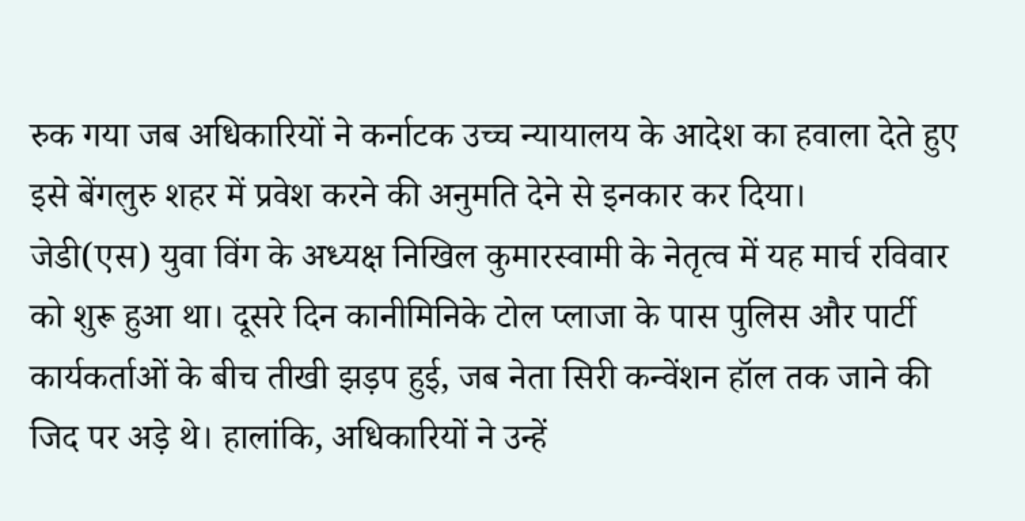रुक गया जब अधिकारियों ने कर्नाटक उच्च न्यायालय के आदेश का हवाला देते हुए इसे बेंगलुरु शहर में प्रवेश करने की अनुमति देने से इनकार कर दिया।
जेडी(एस) युवा विंग के अध्यक्ष निखिल कुमारस्वामी के नेतृत्व में यह मार्च रविवार को शुरू हुआ था। दूसरे दिन कानीमिनिके टोल प्लाजा के पास पुलिस और पार्टी कार्यकर्ताओं के बीच तीखी झड़प हुई, जब नेता सिरी कन्वेंशन हॉल तक जाने की जिद पर अड़े थे। हालांकि, अधिकारियों ने उन्हें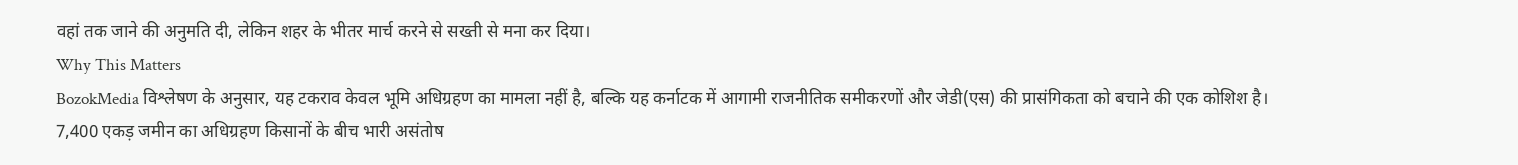वहां तक जाने की अनुमति दी, लेकिन शहर के भीतर मार्च करने से सख्ती से मना कर दिया।
Why This Matters
BozokMedia विश्लेषण के अनुसार, यह टकराव केवल भूमि अधिग्रहण का मामला नहीं है, बल्कि यह कर्नाटक में आगामी राजनीतिक समीकरणों और जेडी(एस) की प्रासंगिकता को बचाने की एक कोशिश है। 7,400 एकड़ जमीन का अधिग्रहण किसानों के बीच भारी असंतोष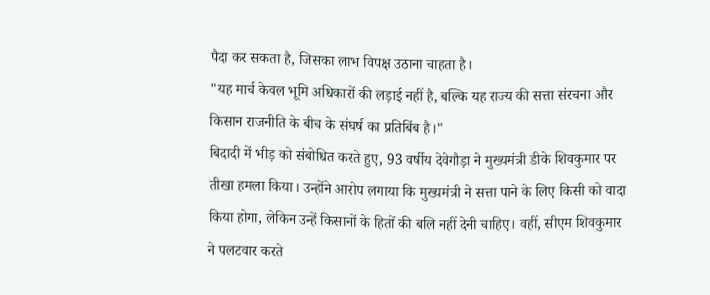पैदा कर सकता है, जिसका लाभ विपक्ष उठाना चाहता है।
"यह मार्च केवल भूमि अधिकारों की लड़ाई नहीं है, बल्कि यह राज्य की सत्ता संरचना और किसान राजनीति के बीच के संघर्ष का प्रतिबिंब है।"
बिदादी में भीड़ को संबोधित करते हुए, 93 वर्षीय देवेगौड़ा ने मुख्यमंत्री डीके शिवकुमार पर तीखा हमला किया। उन्होंने आरोप लगाया कि मुख्यमंत्री ने सत्ता पाने के लिए किसी को वादा किया होगा, लेकिन उन्हें किसानों के हितों की बलि नहीं देनी चाहिए। वहीं, सीएम शिवकुमार ने पलटवार करते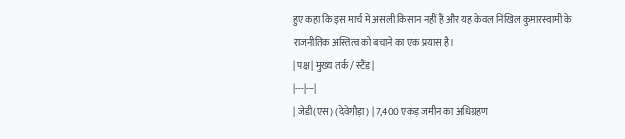हुए कहा कि इस मार्च में असली किसान नहीं हैं और यह केवल निखिल कुमारस्वामी के राजनीतिक अस्तित्व को बचाने का एक प्रयास है।
| पक्ष | मुख्य तर्क / स्टैंड |
|---|---|
| जेडी(एस) (देवेगौड़ा) | 7,400 एकड़ जमीन का अधिग्रहण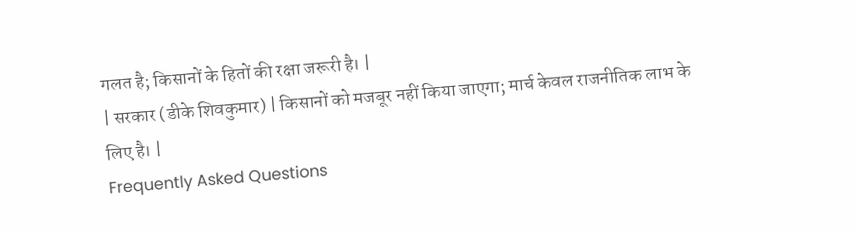गलत है; किसानों के हितों की रक्षा जरूरी है। |
| सरकार (डीके शिवकुमार) | किसानों को मजबूर नहीं किया जाएगा; मार्च केवल राजनीतिक लाभ के लिए है। |
Frequently Asked Questions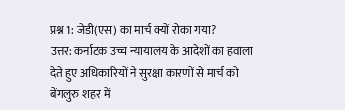प्रश्न 1: जेडी(एस) का मार्च क्यों रोका गया?
उत्तर: कर्नाटक उच्च न्यायालय के आदेशों का हवाला देते हुए अधिकारियों ने सुरक्षा कारणों से मार्च को बेंगलुरु शहर में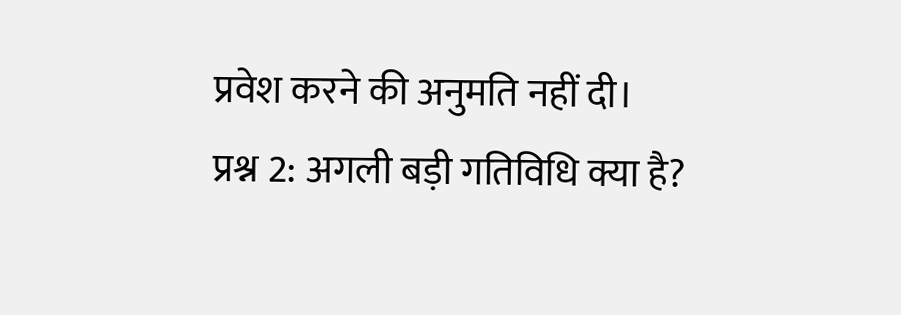प्रवेश करने की अनुमति नहीं दी।
प्रश्न 2: अगली बड़ी गतिविधि क्या है?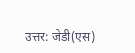उत्तर: जेडी(एस)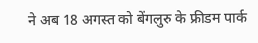ने अब 18 अगस्त को बेंगलुरु के फ्रीडम पार्क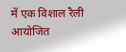में एक विशाल रैली आयोजित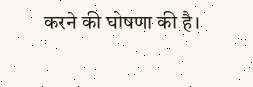करने की घोषणा की है।